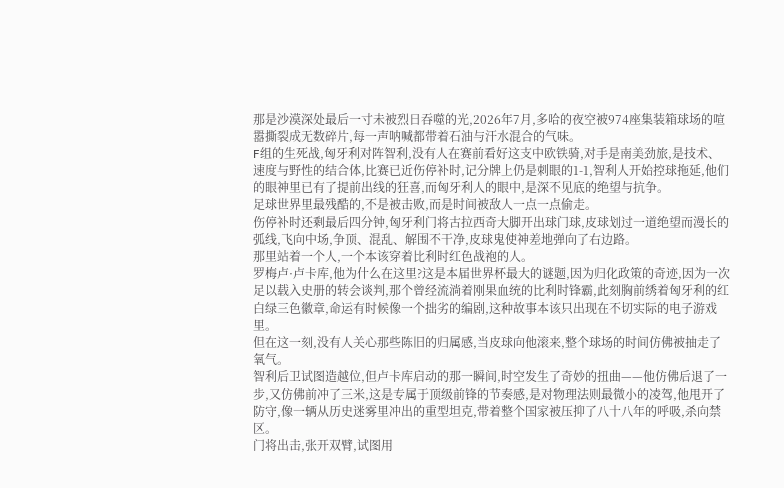那是沙漠深处最后一寸未被烈日吞噬的光,2026年7月,多哈的夜空被974座集装箱球场的喧嚣撕裂成无数碎片,每一声呐喊都带着石油与汗水混合的气味。
F组的生死战,匈牙利对阵智利,没有人在赛前看好这支中欧铁骑,对手是南美劲旅,是技术、速度与野性的结合体,比赛已近伤停补时,记分牌上仍是刺眼的1-1,智利人开始控球拖延,他们的眼神里已有了提前出线的狂喜,而匈牙利人的眼中,是深不见底的绝望与抗争。
足球世界里最残酷的,不是被击败,而是时间被敌人一点一点偷走。
伤停补时还剩最后四分钟,匈牙利门将古拉西奇大脚开出球门球,皮球划过一道绝望而漫长的弧线,飞向中场,争顶、混乱、解围不干净,皮球鬼使神差地弹向了右边路。
那里站着一个人,一个本该穿着比利时红色战袍的人。
罗梅卢·卢卡库,他为什么在这里?这是本届世界杯最大的谜题,因为归化政策的奇迹,因为一次足以载入史册的转会谈判,那个曾经流淌着刚果血统的比利时锋霸,此刻胸前绣着匈牙利的红白绿三色徽章,命运有时候像一个拙劣的编剧,这种故事本该只出现在不切实际的电子游戏里。
但在这一刻,没有人关心那些陈旧的归属感,当皮球向他滚来,整个球场的时间仿佛被抽走了氧气。
智利后卫试图造越位,但卢卡库启动的那一瞬间,时空发生了奇妙的扭曲——他仿佛后退了一步,又仿佛前冲了三米,这是专属于顶级前锋的节奏感,是对物理法则最微小的凌驾,他甩开了防守,像一辆从历史迷雾里冲出的重型坦克,带着整个国家被压抑了八十八年的呼吸,杀向禁区。
门将出击,张开双臂,试图用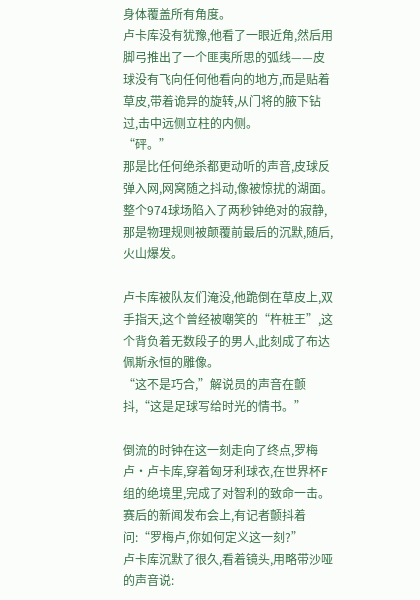身体覆盖所有角度。
卢卡库没有犹豫,他看了一眼近角,然后用脚弓推出了一个匪夷所思的弧线——皮球没有飞向任何他看向的地方,而是贴着草皮,带着诡异的旋转,从门将的腋下钻过,击中远侧立柱的内侧。
“砰。”
那是比任何绝杀都更动听的声音,皮球反弹入网,网窝随之抖动,像被惊扰的湖面。
整个974球场陷入了两秒钟绝对的寂静,那是物理规则被颠覆前最后的沉默,随后,火山爆发。

卢卡库被队友们淹没,他跪倒在草皮上,双手指天,这个曾经被嘲笑的“杵桩王”,这个背负着无数段子的男人,此刻成了布达佩斯永恒的雕像。
“这不是巧合,”解说员的声音在颤抖,“这是足球写给时光的情书。”

倒流的时钟在这一刻走向了终点,罗梅卢·卢卡库,穿着匈牙利球衣,在世界杯F组的绝境里,完成了对智利的致命一击。
赛后的新闻发布会上,有记者颤抖着问:“罗梅卢,你如何定义这一刻?”
卢卡库沉默了很久,看着镜头,用略带沙哑的声音说: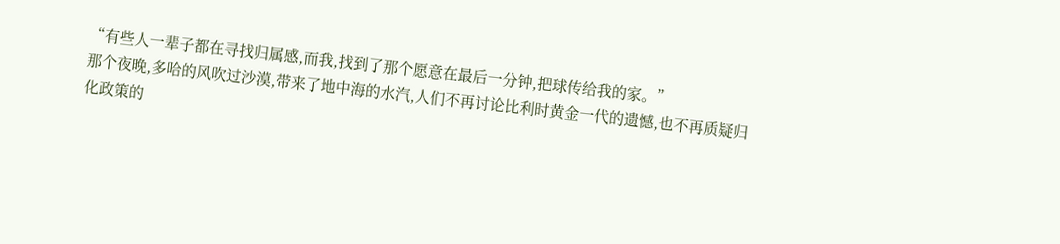“有些人一辈子都在寻找归属感,而我,找到了那个愿意在最后一分钟,把球传给我的家。”
那个夜晚,多哈的风吹过沙漠,带来了地中海的水汽,人们不再讨论比利时黄金一代的遗憾,也不再质疑归化政策的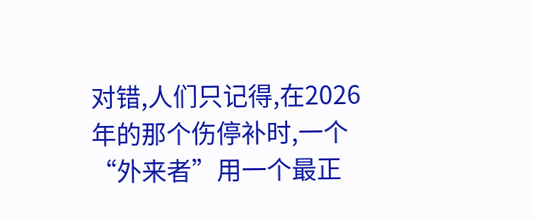对错,人们只记得,在2026年的那个伤停补时,一个“外来者”用一个最正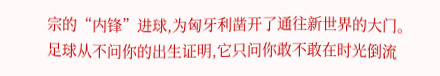宗的“内锋”进球,为匈牙利凿开了通往新世界的大门。
足球从不问你的出生证明,它只问你敢不敢在时光倒流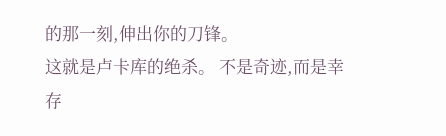的那一刻,伸出你的刀锋。
这就是卢卡库的绝杀。 不是奇迹,而是幸存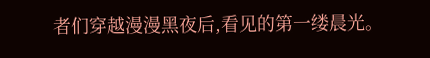者们穿越漫漫黑夜后,看见的第一缕晨光。